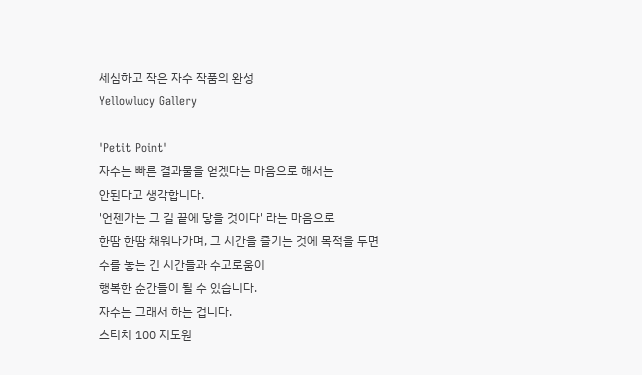세심하고 작은 자수 작품의 완성
Yellowlucy Gallery

'Petit Point'
자수는 빠른 결과물을 얻겠다는 마음으로 해서는
안된다고 생각합니다.
'언젠가는 그 길 끝에 닿을 것이다' 라는 마음으로
한땀 한땀 채워나가며, 그 시간을 즐기는 것에 목적을 두면
수를 놓는 긴 시간들과 수고로움이
행복한 순간들이 될 수 있습니다.
자수는 그래서 하는 겁니다.
스티치 100 지도원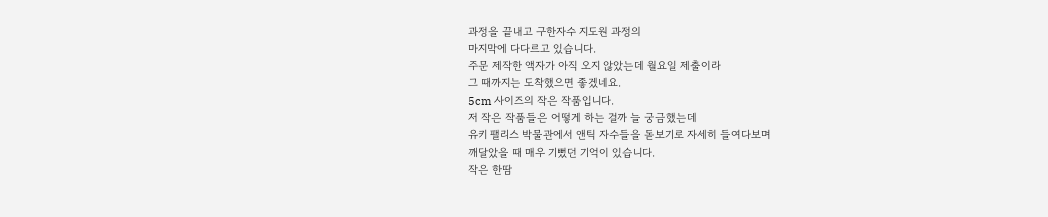과정을 끝내고 구한자수 지도원 과정의
마지막에 다다르고 있습니다.
주문 제작한 액자가 아직 오지 않았는데 월요일 제출이라
그 때까지는 도착했으면 좋겠네요.
5cm 사이즈의 작은 작품입니다.
저 작은 작품들은 어떻게 하는 걸까 늘 궁금했는데
유키 팰리스 박물관에서 앤틱 자수들을 돋보기로 자세히 들여다보며
깨달았을 때 매우 기뻤던 기억이 있습니다.
작은 한땀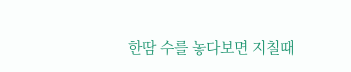한땀 수를 놓다보면 지칠때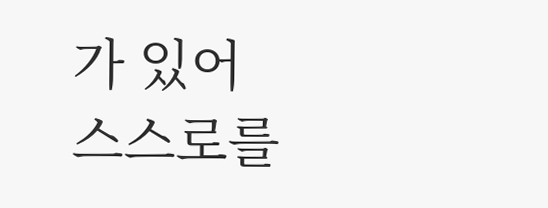가 있어
스스로를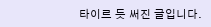타이르 듯 써진 글입니다.